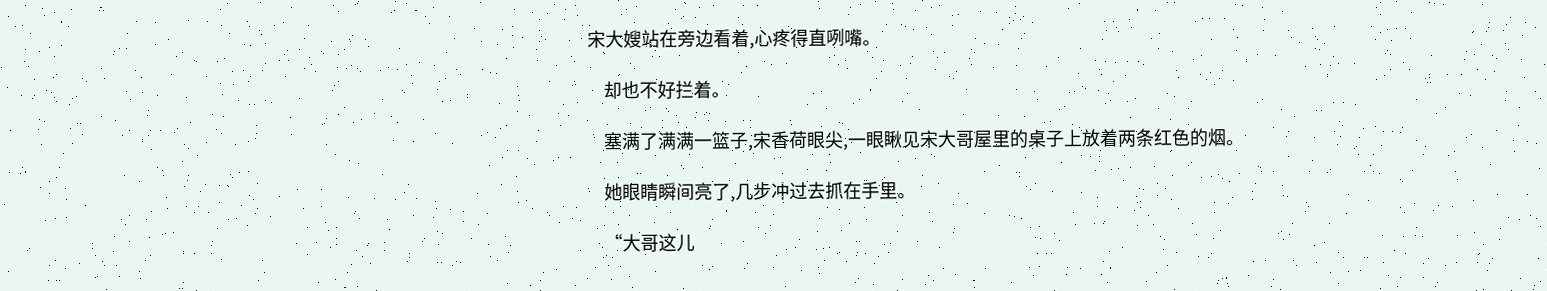宋大嫂站在旁边看着,心疼得直咧嘴。

    却也不好拦着。

    塞满了满满一篮子,宋香荷眼尖,一眼瞅见宋大哥屋里的桌子上放着两条红色的烟。

    她眼睛瞬间亮了,几步冲过去抓在手里。

    “大哥这儿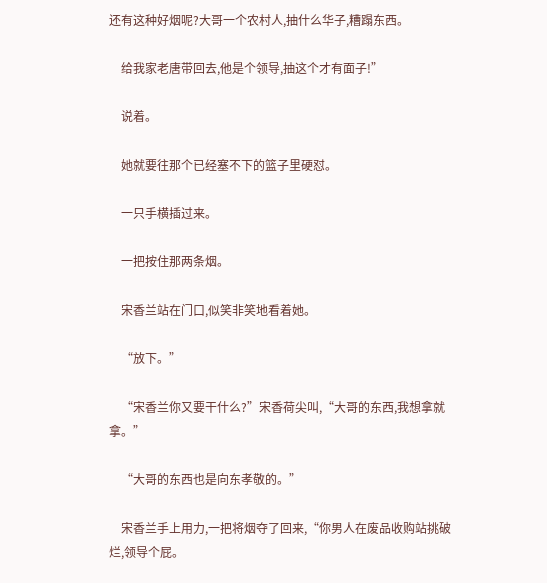还有这种好烟呢?大哥一个农村人,抽什么华子,糟蹋东西。

    给我家老唐带回去,他是个领导,抽这个才有面子!”

    说着。

    她就要往那个已经塞不下的篮子里硬怼。

    一只手横插过来。

    一把按住那两条烟。

    宋香兰站在门口,似笑非笑地看着她。

    “放下。”

    “宋香兰你又要干什么?”宋香荷尖叫,“大哥的东西,我想拿就拿。”

    “大哥的东西也是向东孝敬的。”

    宋香兰手上用力,一把将烟夺了回来,“你男人在废品收购站挑破烂,领导个屁。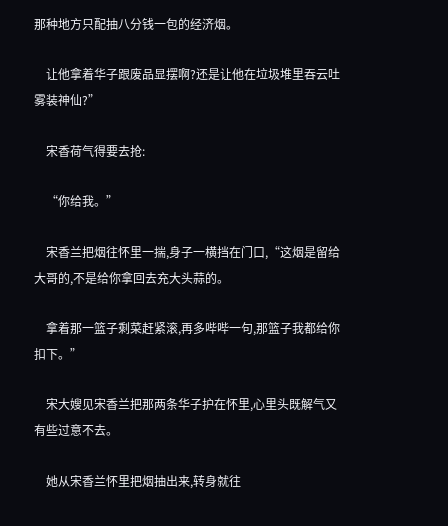那种地方只配抽八分钱一包的经济烟。

    让他拿着华子跟废品显摆啊?还是让他在垃圾堆里吞云吐雾装神仙?”

    宋香荷气得要去抢:

    “你给我。”

    宋香兰把烟往怀里一揣,身子一横挡在门口,“这烟是留给大哥的,不是给你拿回去充大头蒜的。

    拿着那一篮子剩菜赶紧滚,再多哔哔一句,那篮子我都给你扣下。”

    宋大嫂见宋香兰把那两条华子护在怀里,心里头既解气又有些过意不去。

    她从宋香兰怀里把烟抽出来,转身就往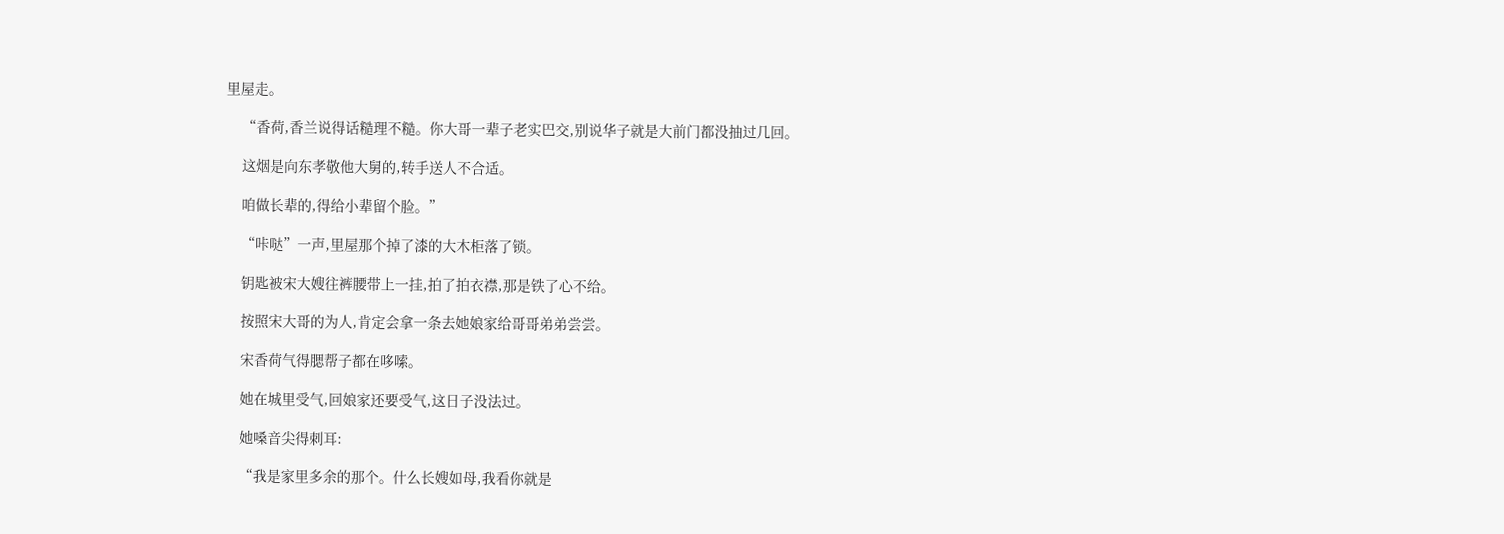里屋走。

    “香荷,香兰说得话糙理不糙。你大哥一辈子老实巴交,别说华子就是大前门都没抽过几回。

    这烟是向东孝敬他大舅的,转手送人不合适。

    咱做长辈的,得给小辈留个脸。”

    “咔哒”一声,里屋那个掉了漆的大木柜落了锁。

    钥匙被宋大嫂往裤腰带上一挂,拍了拍衣襟,那是铁了心不给。

    按照宋大哥的为人,肯定会拿一条去她娘家给哥哥弟弟尝尝。

    宋香荷气得腮帮子都在哆嗦。

    她在城里受气,回娘家还要受气,这日子没法过。

    她嗓音尖得刺耳:

    “我是家里多余的那个。什么长嫂如母,我看你就是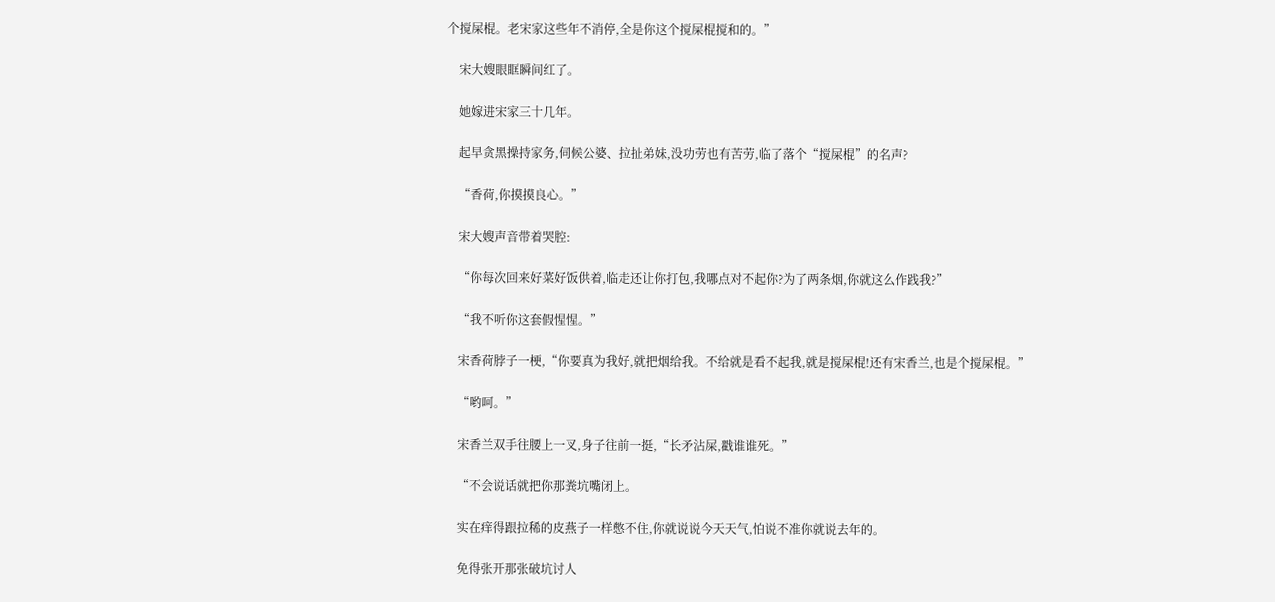个搅屎棍。老宋家这些年不消停,全是你这个搅屎棍搅和的。”

    宋大嫂眼眶瞬间红了。

    她嫁进宋家三十几年。

    起早贪黑操持家务,伺候公婆、拉扯弟妹,没功劳也有苦劳,临了落个“搅屎棍”的名声?

    “香荷,你摸摸良心。”

    宋大嫂声音带着哭腔:

    “你每次回来好菜好饭供着,临走还让你打包,我哪点对不起你?为了两条烟,你就这么作践我?”

    “我不听你这套假惺惺。”

    宋香荷脖子一梗,“你要真为我好,就把烟给我。不给就是看不起我,就是搅屎棍!还有宋香兰,也是个搅屎棍。”

    “哟呵。”

    宋香兰双手往腰上一叉,身子往前一挺,“长矛沾屎,戳谁谁死。”

    “不会说话就把你那粪坑嘴闭上。

    实在痒得跟拉稀的皮燕子一样憋不住,你就说说今天天气,怕说不准你就说去年的。

    免得张开那张破坑讨人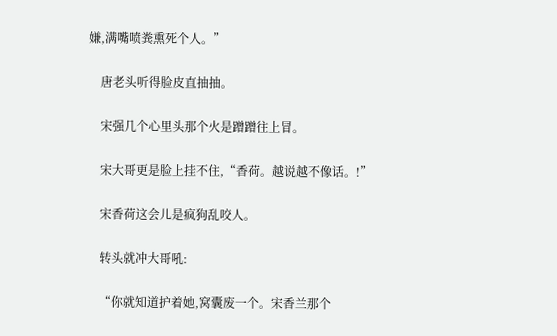嫌,满嘴喷粪熏死个人。”

    唐老头听得脸皮直抽抽。

    宋强几个心里头那个火是蹭蹭往上冒。

    宋大哥更是脸上挂不住,“香荷。越说越不像话。!”

    宋香荷这会儿是疯狗乱咬人。

    转头就冲大哥吼:

    “你就知道护着她,窝囊废一个。宋香兰那个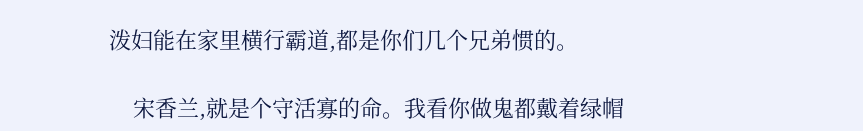泼妇能在家里横行霸道,都是你们几个兄弟惯的。

    宋香兰,就是个守活寡的命。我看你做鬼都戴着绿帽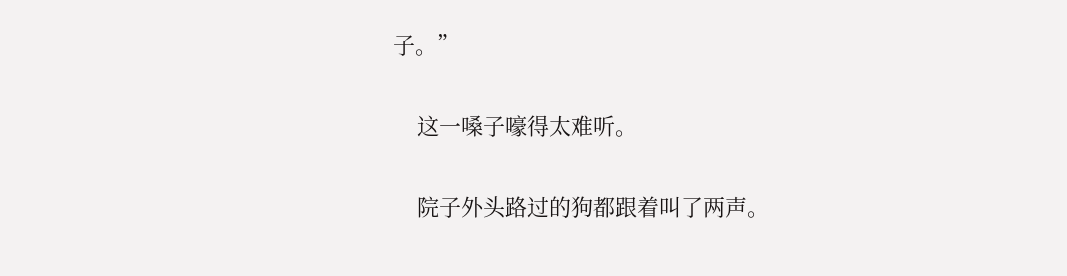子。”

    这一嗓子嚎得太难听。

    院子外头路过的狗都跟着叫了两声。